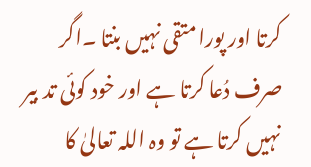کرتا اور پورا متقی نہیں بنتا ۔اگر صرف دُعا کرتا ہے اور خود کوئی تد بیر نہیں کرتا ہے تو وہ اللہ تعالیٰ کا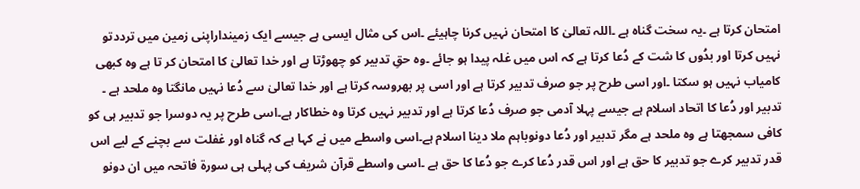امتحان کرتا ہے ۔یہ سخت گناہ ہے ۔اللہ تعالیٰ کا امتحان نہیں کرنا چاہیئے ۔اس کی مثال ایسی ہے جیسے ایک زمینداراپنی زمین میں ترددتو نہیں کرتا اور بدُوں کا شت کے دُعا کرتا ہے کہ اس میں غلہ پیدا ہو جائے ۔وہ حقِ تدبیر کو چھوڑتا ہے اور خدا تعالیٰ کا امتحان کر تا ہے وہ کبھی کامیاب نہیں ہو سکتا ۔اور اسی طرح پر جو صرف تدبیر کرتا ہے اور اسی پر بھروسہ کرتا ہے اور خدا تعالیٰ سے دُعا نہیں مانگتا وہ ملحد ہے ۔ تدبیر اور دُعا کا اتحاد اسلام ہے جیسے پہلا آدمی جو صرف دُعا کرتا ہے اور تدبیر نہیں کرتا وہ خطاکار ہے۔اسی طرح پر یہ دوسرا جو تدبیر ہی کو کافی سمجھتا ہے وہ ملحد ہے مگر تدبیر اور دُعا دونوباہم ملا دینا اسلام ہے۔اسی واسطے میں نے کہا ہے کہ گناہ اور غفلت سے بچنے کے لیے اس قدر تدبیر کرے جو تدبیر کا حق ہے اور اس قدر دُعا کرے جو دُعا کا حق ہے ۔اسی واسطے قرآن شریف کی پہلی ہی سورۃ فاتحہ میں ان دونو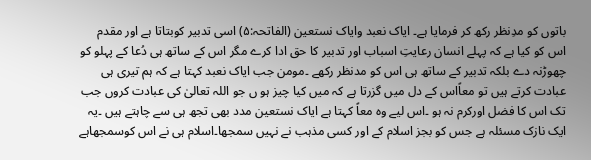باتوں کو مدِنظر رکھ کر فرمایا ہے۔ ایاک نعبد وایاک نستعین (الفاتحہ:۵) اسی تدبیر کوبتاتا ہے اور مقدم اس کو کیا ہے کہ پہلے انسان رعایتِ اسباب اور تدبیر کا حق ادا کرے مگر اس کے ساتھ ہی دُعا کے پہلو کو چھوڑنہ دے بلکہ تدبیر کے ساتھ ہی اس کو مدنظر رکھے ۔مومن جب ایاک نعبد کہتا ہے کہ ہم تیری ہی عبادت کرتے ہیں تو معاًاس کے دل میں گزرتا ہے کہ میں کیا چیز ہو ں جو اللہ تعالیٰ کی عبادت کروں جب تک اس کا فضل اورکرم نہ ہو ۔اس لیے وہ معاً کہتا ہے ایاک نستعین مدد بھی تجھ ہی سے چاہتے ہیں ۔یہ ایک نازک مسئلہ ہے جس کو بجز اسلام کے اور کسی مذہب نے نہیں سمجھا۔اسلام ہی نے اس کوسمجھاہے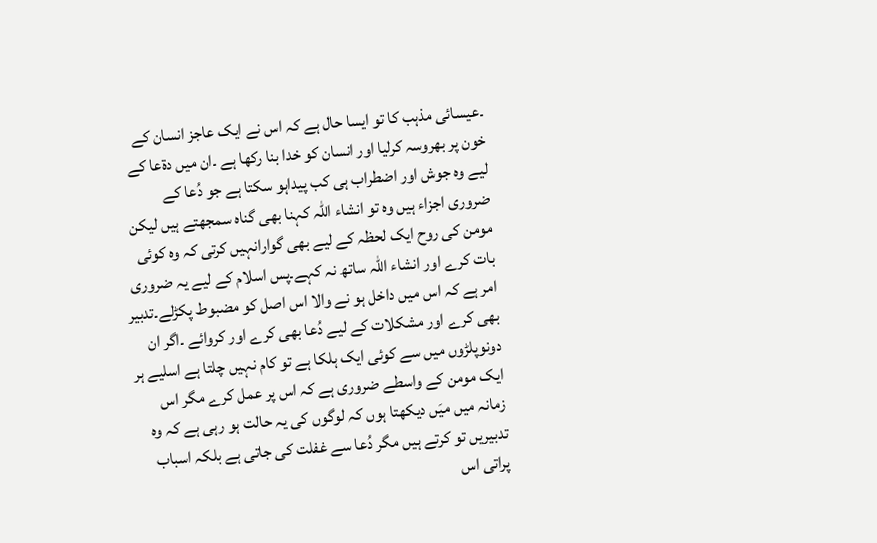۔عیسائی مذہب کا تو ایسا حال ہے کہ اس نے ایک عاجز انسان کے خون پر بھروسہ کرلیا اور انسان کو خدا بنا رکھا ہے ۔ان میں دۃعا کے لیے وہ جوش اور اضطراب ہی کب پیداہو سکتا ہے جو دُعا کے ضروری اجزاء ہیں وہ تو انشاء اللہ کہنا بھی گناہ سمجھتے ہیں لیکن مومن کی روح ایک لحظہ کے لیے بھی گوارانہیں کرتی کہ وہ کوئی بات کرے اور انشاء اللہ ساتھ نہ کہے۔پس اسلام کے لیے یہ ضروری امر ہے کہ اس میں داخل ہو نے والا اس اصل کو مضبوط پکڑلے۔تدبیر بھی کرے اور مشکلات کے لیے دُعا بھی کرے اور کروائے ۔اگر ان دونوپلڑوں میں سے کوئی ایک ہلکا ہے تو کام نہیں چلتا ہے اسلیے ہر ایک مومن کے واسطے ضروری ہے کہ اس پر عمل کرے مگر اس زمانہ میں میَں دیکھتا ہوں کہ لوگوں کی یہ حالت ہو رہی ہے کہ وہ تدبیریں تو کرتے ہیں مگر دُعا سے غفلت کی جاتی ہے بلکہ اسباب پراتی اس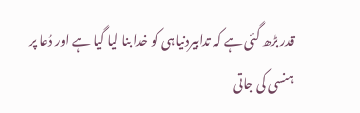قدر بڑھ گئی ہے کہ تدابیردنیاہی کو خدا بنا لیا گیا ہے اور دُعا پر ہنسی کی جاتی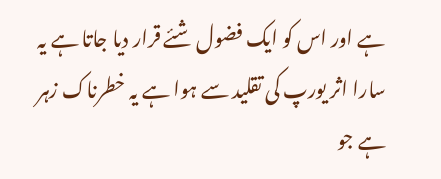ہے اور اس کو ایک فضول شئے قرار دیا جاتا ہے یہ سارا اثر یورپ کی تقلید سے ہوا ہے یہ خطرناک زہر ہے جو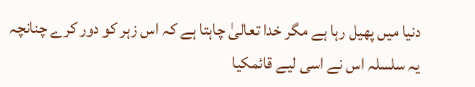دنیا میں پھیل رہا ہے مگر خدا تعالیٰ چاہتا ہے کہ اس زہر کو دور کرے چنانچہ یہ سلسلہ اس نے اسی لیے قائمکیا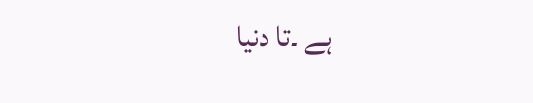ہے ۔تا دنیا